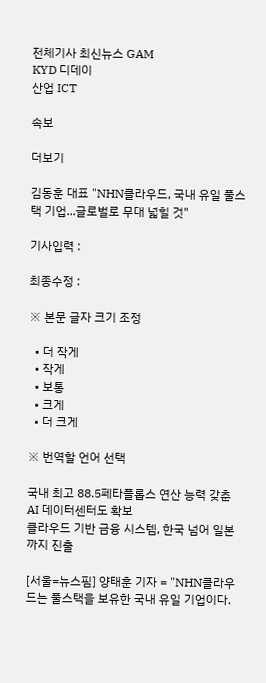전체기사 최신뉴스 GAM
KYD 디데이
산업 ICT

속보

더보기

김동훈 대표 "NHN클라우드, 국내 유일 풀스택 기업...글로벌로 무대 넓힐 것"

기사입력 :

최종수정 :

※ 본문 글자 크기 조정

  • 더 작게
  • 작게
  • 보통
  • 크게
  • 더 크게

※ 번역할 언어 선택

국내 최고 88.5페타플롭스 연산 능력 갖춘 AI 데이터센터도 확보
클라우드 기반 금융 시스템, 한국 넘어 일본까지 진출

[서울=뉴스핌] 양태훈 기자 = "NHN클라우드는 풀스택을 보유한 국내 유일 기업이다.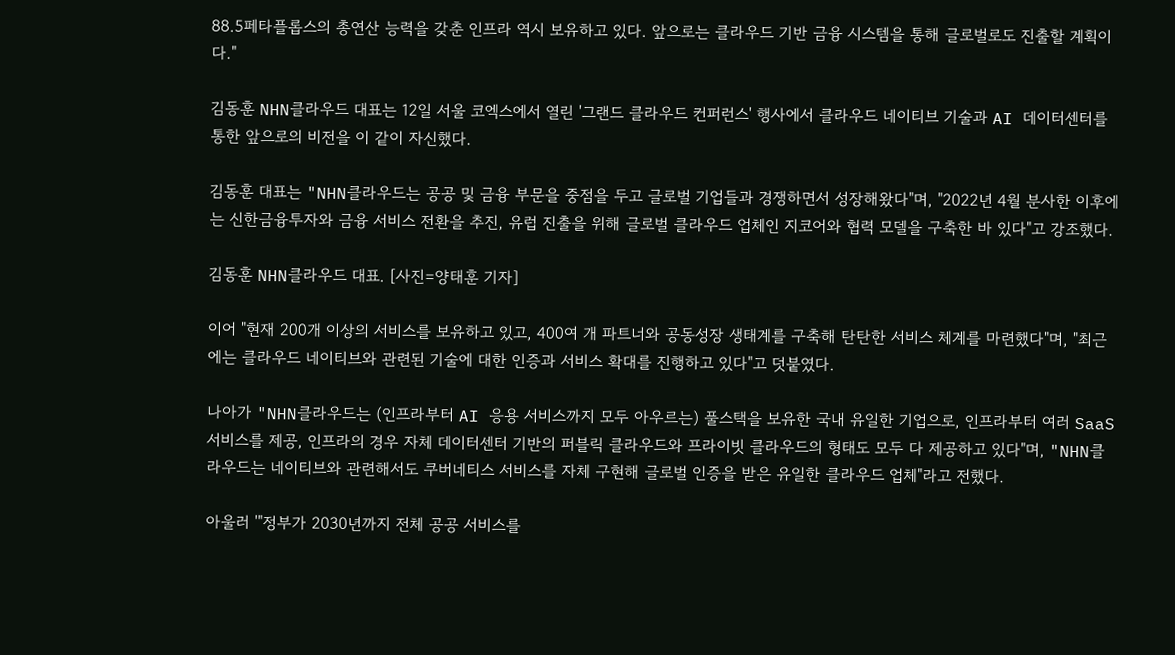88.5페타플롭스의 총연산 능력을 갖춘 인프라 역시 보유하고 있다. 앞으로는 클라우드 기반 금융 시스템을 통해 글로벌로도 진출할 계획이다."

김동훈 NHN클라우드 대표는 12일 서울 코엑스에서 열린 '그랜드 클라우드 컨퍼런스' 행사에서 클라우드 네이티브 기술과 AI 데이터센터를 통한 앞으로의 비전을 이 같이 자신했다.

김동훈 대표는 "NHN클라우드는 공공 및 금융 부문을 중점을 두고 글로벌 기업들과 경쟁하면서 성장해왔다"며, "2022년 4월 분사한 이후에는 신한금융투자와 금융 서비스 전환을 추진, 유럽 진출을 위해 글로벌 클라우드 업체인 지코어와 협력 모델을 구축한 바 있다"고 강조했다.

김동훈 NHN클라우드 대표. [사진=양태훈 기자]

이어 "현재 200개 이상의 서비스를 보유하고 있고, 400여 개 파트너와 공동성장 생태계를 구축해 탄탄한 서비스 체계를 마련했다"며, "최근에는 클라우드 네이티브와 관련된 기술에 대한 인증과 서비스 확대를 진행하고 있다"고 덧붙였다.

나아가 "NHN클라우드는 (인프라부터 AI 응용 서비스까지 모두 아우르는) 풀스택을 보유한 국내 유일한 기업으로, 인프라부터 여러 SaaS 서비스를 제공, 인프라의 경우 자체 데이터센터 기반의 퍼블릭 클라우드와 프라이빗 클라우드의 형태도 모두 다 제공하고 있다"며, "NHN클라우드는 네이티브와 관련해서도 쿠버네티스 서비스를 자체 구현해 글로벌 인증을 받은 유일한 클라우드 업체"라고 전했다.

아울러 '"정부가 2030년까지 전체 공공 서비스를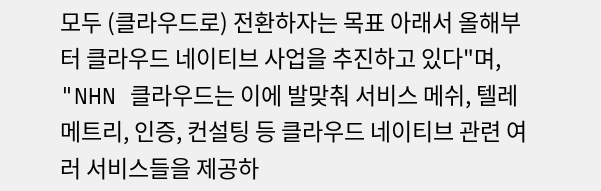모두 (클라우드로) 전환하자는 목표 아래서 올해부터 클라우드 네이티브 사업을 추진하고 있다"며, "NHN 클라우드는 이에 발맞춰 서비스 메쉬, 텔레메트리, 인증, 컨설팅 등 클라우드 네이티브 관련 여러 서비스들을 제공하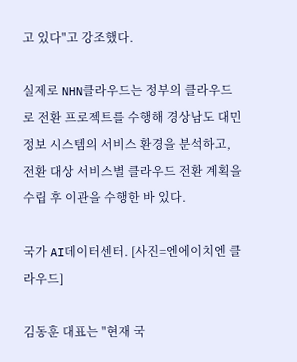고 있다"고 강조했다.

실제로 NHN클라우드는 정부의 클라우드로 전환 프로젝트를 수행해 경상남도 대민 정보 시스템의 서비스 환경을 분석하고, 전환 대상 서비스별 클라우드 전환 계획을 수립 후 이관을 수행한 바 있다.

국가 AI데이터센터. [사진=엔에이치엔 클라우드]

김동훈 대표는 "현재 국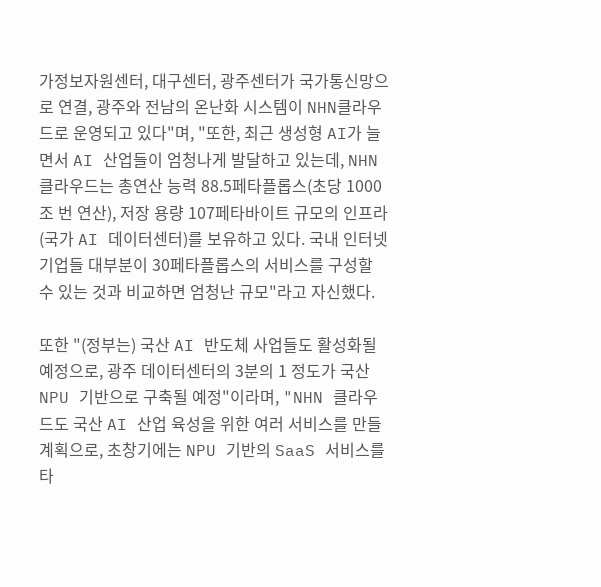가정보자원센터, 대구센터, 광주센터가 국가통신망으로 연결, 광주와 전남의 온난화 시스템이 NHN클라우드로 운영되고 있다"며, "또한, 최근 생성형 AI가 늘면서 AI 산업들이 엄청나게 발달하고 있는데, NHN클라우드는 총연산 능력 88.5페타플롭스(초당 1000조 번 연산), 저장 용량 107페타바이트 규모의 인프라(국가 AI 데이터센터)를 보유하고 있다. 국내 인터넷 기업들 대부분이 30페타플롭스의 서비스를 구성할 수 있는 것과 비교하면 엄청난 규모"라고 자신했다.

또한 "(정부는) 국산 AI 반도체 사업들도 활성화될 예정으로, 광주 데이터센터의 3분의 1 정도가 국산 NPU 기반으로 구축될 예정"이라며, "NHN 클라우드도 국산 AI 산업 육성을 위한 여러 서비스를 만들 계획으로, 초창기에는 NPU 기반의 SaaS 서비스를 타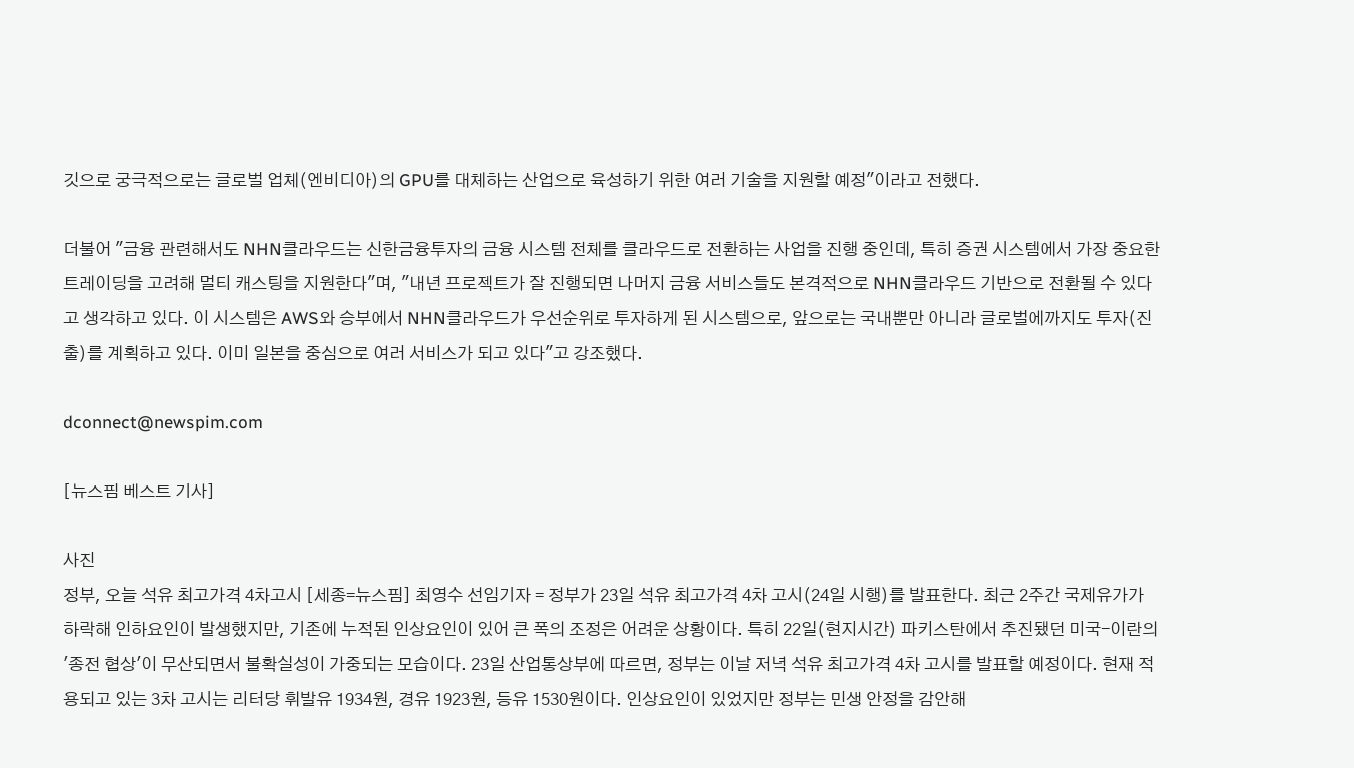깃으로 궁극적으로는 글로벌 업체(엔비디아)의 GPU를 대체하는 산업으로 육성하기 위한 여러 기술을 지원할 예정"이라고 전했다.

더불어 "금융 관련해서도 NHN클라우드는 신한금융투자의 금융 시스템 전체를 클라우드로 전환하는 사업을 진행 중인데, 특히 증권 시스템에서 가장 중요한 트레이딩을 고려해 멀티 캐스팅을 지원한다"며, "내년 프로젝트가 잘 진행되면 나머지 금융 서비스들도 본격적으로 NHN클라우드 기반으로 전환될 수 있다고 생각하고 있다. 이 시스템은 AWS와 승부에서 NHN클라우드가 우선순위로 투자하게 된 시스템으로, 앞으로는 국내뿐만 아니라 글로벌에까지도 투자(진출)를 계획하고 있다. 이미 일본을 중심으로 여러 서비스가 되고 있다"고 강조했다.

dconnect@newspim.com

[뉴스핌 베스트 기사]

사진
정부, 오늘 석유 최고가격 4차고시 [세종=뉴스핌] 최영수 선임기자 = 정부가 23일 석유 최고가격 4차 고시(24일 시행)를 발표한다. 최근 2주간 국제유가가 하락해 인하요인이 발생했지만, 기존에 누적된 인상요인이 있어 큰 폭의 조정은 어려운 상황이다. 특히 22일(현지시간) 파키스탄에서 추진됐던 미국-이란의 '종전 협상'이 무산되면서 불확실성이 가중되는 모습이다. 23일 산업통상부에 따르면, 정부는 이날 저녁 석유 최고가격 4차 고시를 발표할 예정이다. 현재 적용되고 있는 3차 고시는 리터당 휘발유 1934원, 경유 1923원, 등유 1530원이다. 인상요인이 있었지만 정부는 민생 안정을 감안해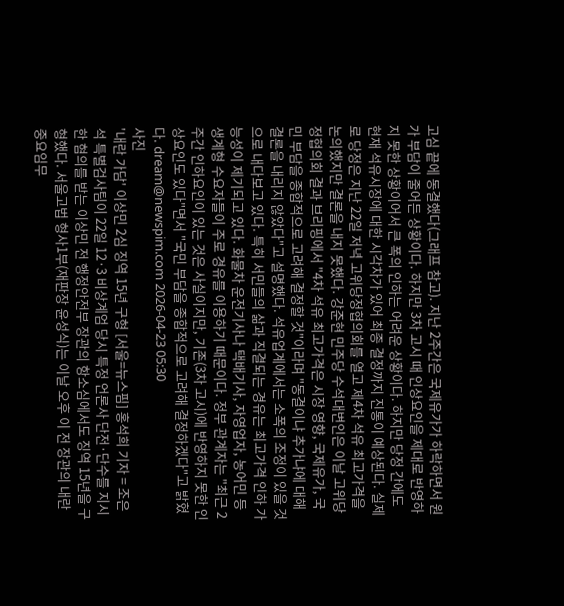고심 끝에 동결했다(그래프 참고). 지난 2주간은 국제유가가 하락하면서 원가 부담이 줄어든 상황이다. 하지만 3차 고시 때 인상요인을 제대로 반영하지 못한 상황이어서 큰 폭의 인하는 어려운 상황이다. 하지만 당정 간에도 현재 석유시장에 대한 시각차가 있어 최종 결정까지 진통이 예상된다. 실제로 당정은 지난 22일 저녁 고위당정협의회를 열고 제4차 석유 최고가격을 논의했지만 결론을 내지 못했다. 강준현 민주당 수석대변인은 이날 고위당정협의회 결과 브리핑에서 "4차 석유 최고가격은 시장 영향, 국제유가, 국민 부담을 종합적으로 고려해 결정할 것"이라며 "동결이냐 추가냐에 대해 결론을 내리지 않았다"고 설명했다. 석유업계에서는 소폭의 조정이 있을 것으로 내다보고 있다. 특히 서민들의 삶과 직결되는 경유는 최고가격 인하 가능성이 제기되고 있다. 화물차 운전기사나 택배기사, 자영업자, 농어민 등 생계형 수요자들이 주로 경유를 이용하기 때문이다. 정부 관계자는 "최근 2주간 인하요인이 있는 것은 사실이지만, 기존(3차 고시)에 반영하지 못한 인상요인도 있다"면서 "국민 부담을 종합적으로 고려해 결정하겠다"고 밝혔다. dream@newspim.com 2026-04-23 05:30
사진
'내란 가담' 이상민 2심 징역 15년 구형 [서울=뉴스핌] 홍석희 기자 = 조은석 특별검사팀이 22일 12·3 비상계엄 당시 특정 언론사 단전·단수를 지시한 혐의를 받는 이상민 전 행정안전부 장관의 항소심에서도 징역 15년을 구형했다. 서울고법 형사1부(재판장 윤성식)는 이날 오후 이 전 장관의 내란 중요임무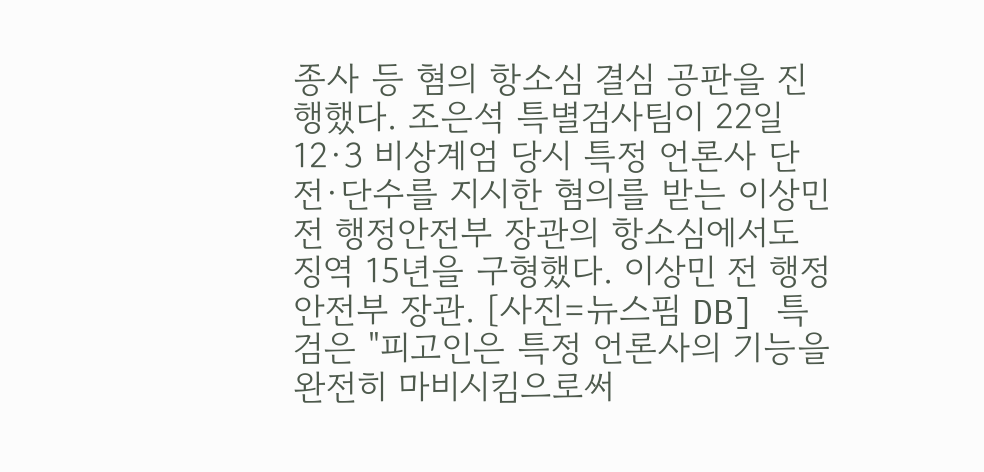종사 등 혐의 항소심 결심 공판을 진행했다. 조은석 특별검사팀이 22일 12·3 비상계엄 당시 특정 언론사 단전·단수를 지시한 혐의를 받는 이상민 전 행정안전부 장관의 항소심에서도 징역 15년을 구형했다. 이상민 전 행정안전부 장관. [사진=뉴스핌 DB] 특검은 "피고인은 특정 언론사의 기능을 완전히 마비시킴으로써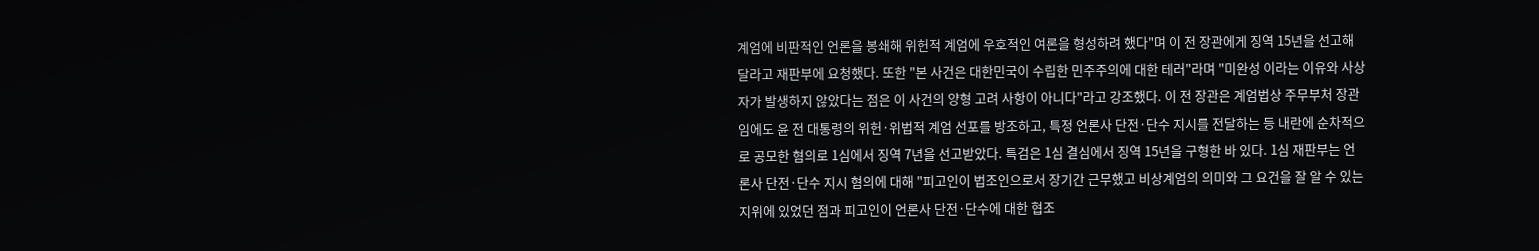계엄에 비판적인 언론을 봉쇄해 위헌적 계엄에 우호적인 여론을 형성하려 했다"며 이 전 장관에게 징역 15년을 선고해 달라고 재판부에 요청했다. 또한 "본 사건은 대한민국이 수립한 민주주의에 대한 테러"라며 "미완성 이라는 이유와 사상자가 발생하지 않았다는 점은 이 사건의 양형 고려 사항이 아니다"라고 강조했다. 이 전 장관은 계엄법상 주무부처 장관임에도 윤 전 대통령의 위헌·위법적 계엄 선포를 방조하고, 특정 언론사 단전·단수 지시를 전달하는 등 내란에 순차적으로 공모한 혐의로 1심에서 징역 7년을 선고받았다. 특검은 1심 결심에서 징역 15년을 구형한 바 있다. 1심 재판부는 언론사 단전·단수 지시 혐의에 대해 "피고인이 법조인으로서 장기간 근무했고 비상계엄의 의미와 그 요건을 잘 알 수 있는 지위에 있었던 점과 피고인이 언론사 단전·단수에 대한 협조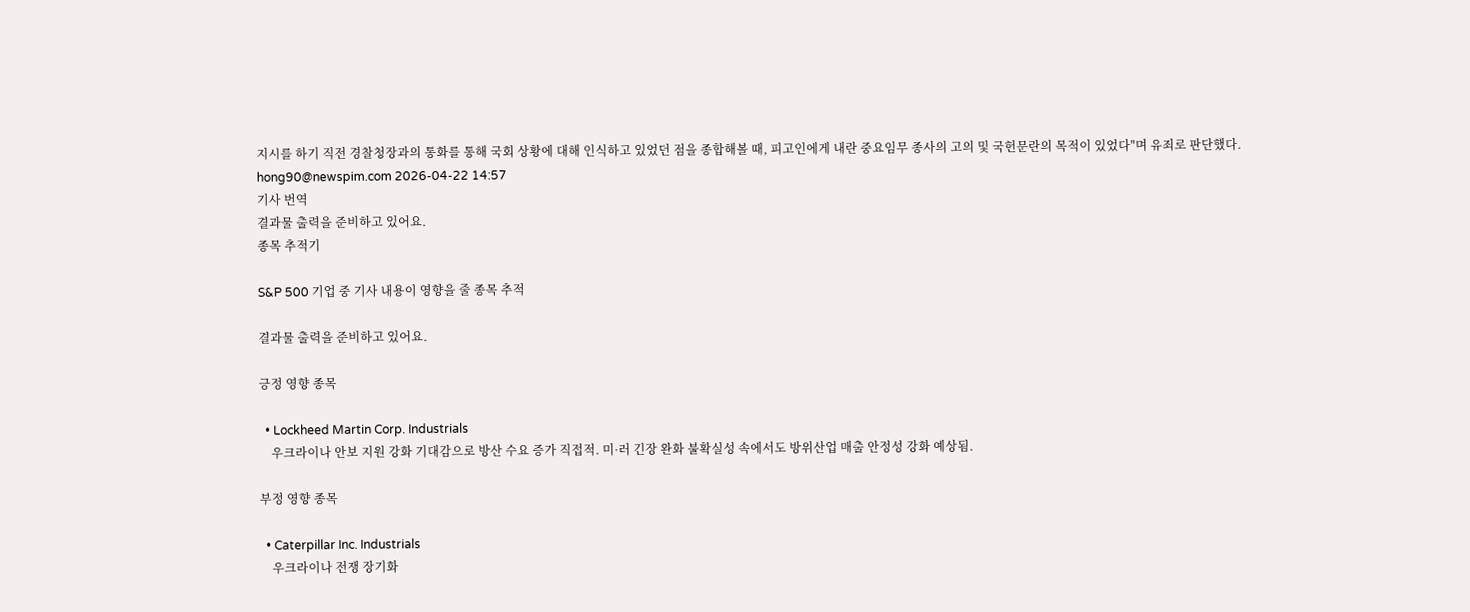지시를 하기 직전 경찰청장과의 통화를 통해 국회 상황에 대해 인식하고 있었던 점을 종합해볼 때, 피고인에게 내란 중요임무 종사의 고의 및 국헌문란의 목적이 있었다"며 유죄로 판단했다. hong90@newspim.com 2026-04-22 14:57
기사 번역
결과물 출력을 준비하고 있어요.
종목 추적기

S&P 500 기업 중 기사 내용이 영향을 줄 종목 추적

결과물 출력을 준비하고 있어요.

긍정 영향 종목

  • Lockheed Martin Corp. Industrials
    우크라이나 안보 지원 강화 기대감으로 방산 수요 증가 직접적. 미·러 긴장 완화 불확실성 속에서도 방위산업 매출 안정성 강화 예상됨.

부정 영향 종목

  • Caterpillar Inc. Industrials
    우크라이나 전쟁 장기화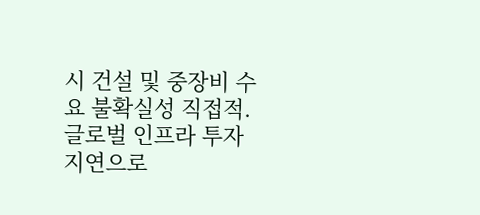시 건설 및 중장비 수요 불확실성 직접적. 글로벌 인프라 투자 지연으로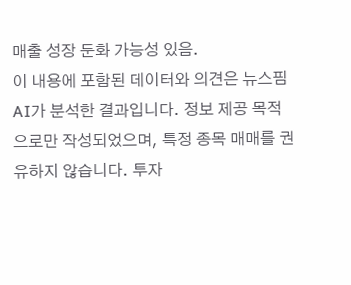매출 성장 둔화 가능성 있음.
이 내용에 포함된 데이터와 의견은 뉴스핌 AI가 분석한 결과입니다. 정보 제공 목적으로만 작성되었으며, 특정 종목 매매를 권유하지 않습니다. 투자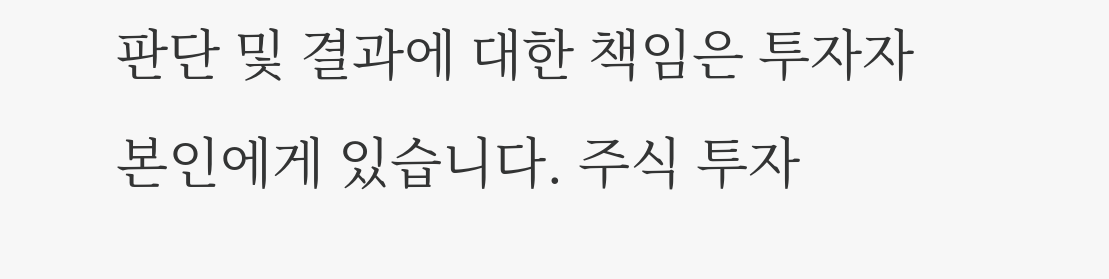판단 및 결과에 대한 책임은 투자자 본인에게 있습니다. 주식 투자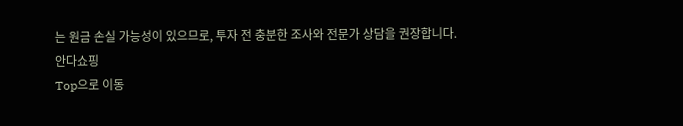는 원금 손실 가능성이 있으므로, 투자 전 충분한 조사와 전문가 상담을 권장합니다.
안다쇼핑
Top으로 이동